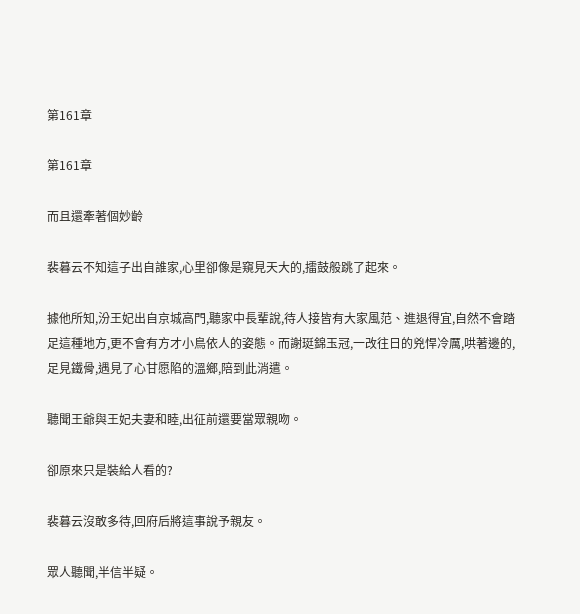第161章

第161章

而且還牽著個妙齡

裴暮云不知這子出自誰家,心里卻像是窺見天大的,擂鼓般跳了起來。

據他所知,汾王妃出自京城高門,聽家中長輩說,待人接皆有大家風范、進退得宜,自然不會踏足這種地方,更不會有方才小鳥依人的姿態。而謝珽錦玉冠,一改往日的兇悍冷厲,哄著邊的,足見鐵骨,遇見了心甘愿陷的溫鄉,陪到此消遣。

聽聞王爺與王妃夫妻和睦,出征前還要當眾親吻。

卻原來只是裝給人看的?

裴暮云沒敢多待,回府后將這事說予親友。

眾人聽聞,半信半疑。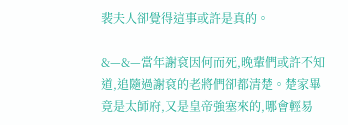裴夫人卻覺得這事或許是真的。

&—&—當年謝袞因何而死,晚輩們或許不知道,追隨過謝袞的老將們卻都清楚。楚家畢竟是太師府,又是皇帝強塞來的,哪會輕易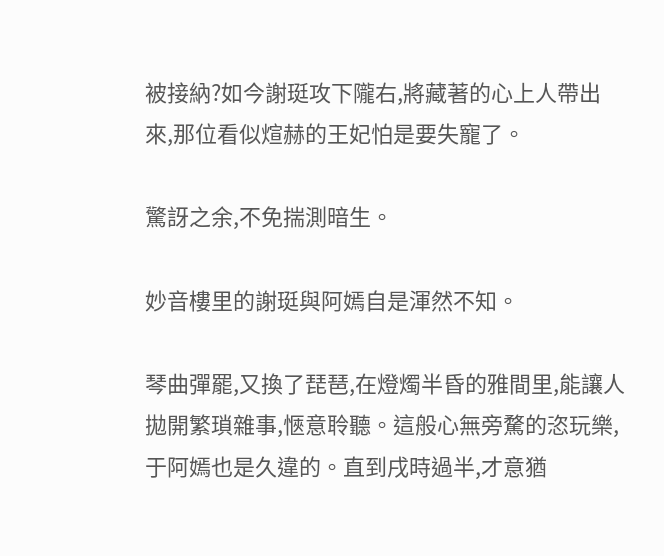被接納?如今謝珽攻下隴右,將藏著的心上人帶出來,那位看似煊赫的王妃怕是要失寵了。

驚訝之余,不免揣測暗生。

妙音樓里的謝珽與阿嫣自是渾然不知。

琴曲彈罷,又換了琵琶,在燈燭半昏的雅間里,能讓人拋開繁瑣雜事,愜意聆聽。這般心無旁騖的恣玩樂,于阿嫣也是久違的。直到戌時過半,才意猶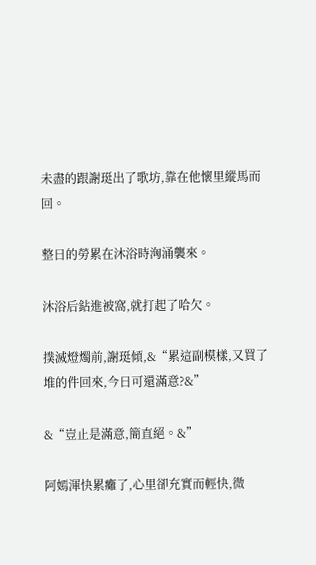未盡的跟謝珽出了歌坊,靠在他懷里縱馬而回。

整日的勞累在沐浴時洶涌襲來。

沐浴后鉆進被窩,就打起了哈欠。

撲滅燈燭前,謝珽傾,&“累這副模樣,又買了堆的件回來,今日可還滿意?&”

&“豈止是滿意,簡直絕。&”

阿嫣渾快累癱了,心里卻充實而輕快,微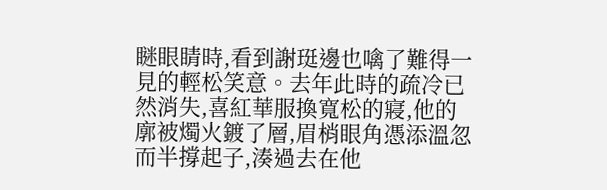瞇眼睛時,看到謝珽邊也噙了難得一見的輕松笑意。去年此時的疏冷已然消失,喜紅華服換寬松的寢,他的廓被燭火鍍了層,眉梢眼角憑添溫忽而半撐起子,湊過去在他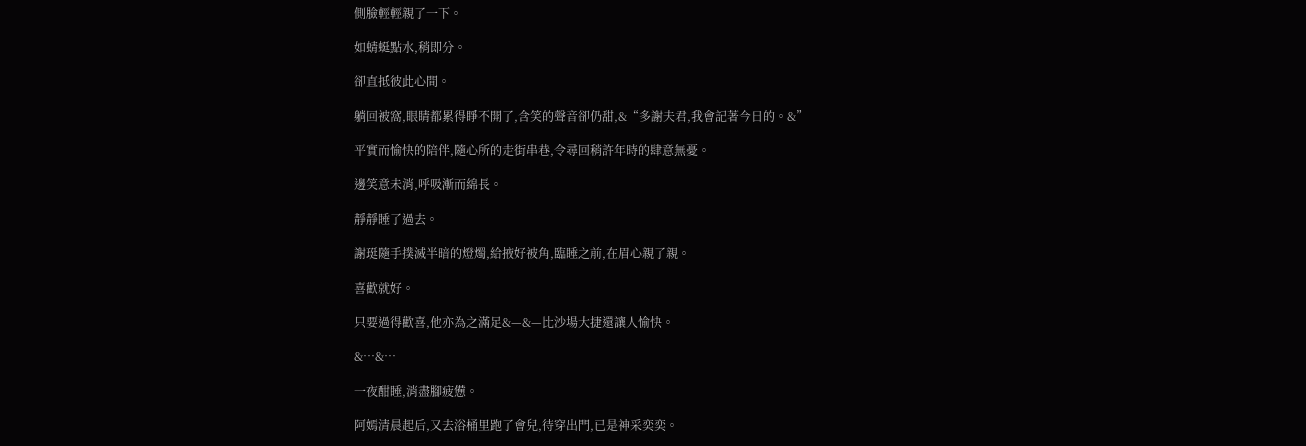側臉輕輕親了一下。

如蜻蜓點水,稍即分。

卻直抵彼此心間。

躺回被窩,眼睛都累得睜不開了,含笑的聲音卻仍甜,&“多謝夫君,我會記著今日的。&”

平實而愉快的陪伴,隨心所的走街串巷,令尋回稍許年時的肆意無憂。

邊笑意未消,呼吸漸而綿長。

靜靜睡了過去。

謝珽隨手撲滅半暗的燈燭,給掖好被角,臨睡之前,在眉心親了親。

喜歡就好。

只要過得歡喜,他亦為之滿足&—&—比沙場大捷還讓人愉快。

&…&…

一夜酣睡,消盡腳疲憊。

阿嫣清晨起后,又去浴桶里跑了會兒,待穿出門,已是神采奕奕。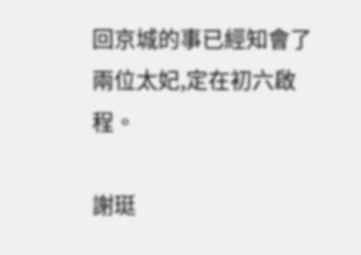回京城的事已經知會了兩位太妃,定在初六啟程。

謝珽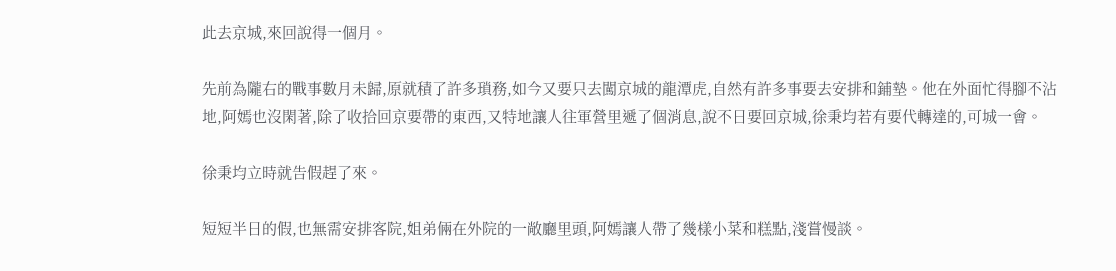此去京城,來回說得一個月。

先前為隴右的戰事數月未歸,原就積了許多瑣務,如今又要只去闖京城的龍潭虎,自然有許多事要去安排和鋪墊。他在外面忙得腳不沾地,阿嫣也沒閑著,除了收拾回京要帶的東西,又特地讓人往軍營里遞了個消息,說不日要回京城,徐秉均若有要代轉達的,可城一會。

徐秉均立時就告假趕了來。

短短半日的假,也無需安排客院,姐弟倆在外院的一敞廳里頭,阿嫣讓人帶了幾樣小菜和糕點,淺嘗慢談。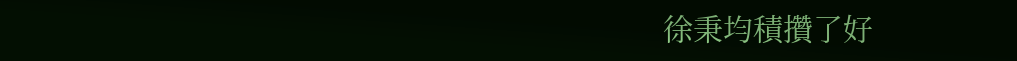徐秉均積攢了好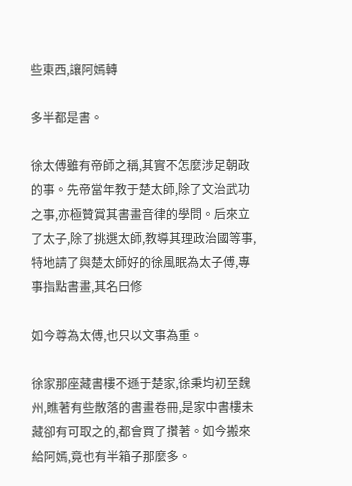些東西,讓阿嫣轉

多半都是書。

徐太傅雖有帝師之稱,其實不怎麼涉足朝政的事。先帝當年教于楚太師,除了文治武功之事,亦極贊賞其書畫音律的學問。后來立了太子,除了挑選太師,教導其理政治國等事,特地請了與楚太師好的徐風眠為太子傅,專事指點書畫,其名曰修

如今尊為太傅,也只以文事為重。

徐家那座藏書樓不遜于楚家,徐秉均初至魏州,瞧著有些散落的書畫卷冊,是家中書樓未藏卻有可取之的,都會買了攢著。如今搬來給阿嫣,竟也有半箱子那麼多。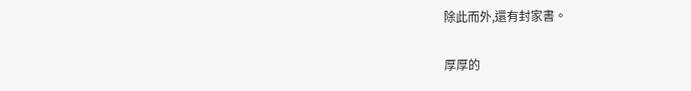除此而外,還有封家書。

厚厚的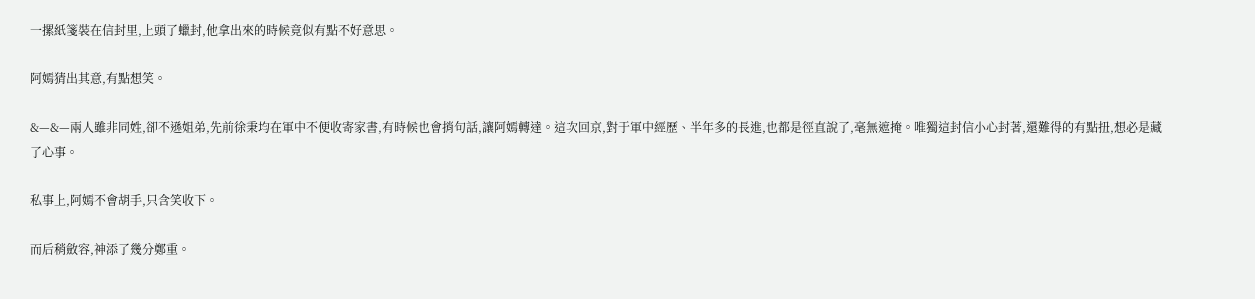一摞紙箋裝在信封里,上頭了蠟封,他拿出來的時候竟似有點不好意思。

阿嫣猜出其意,有點想笑。

&—&—兩人雖非同姓,卻不遜姐弟,先前徐秉均在軍中不便收寄家書,有時候也會捎句話,讓阿嫣轉達。這次回京,對于軍中經歷、半年多的長進,也都是徑直說了,毫無遮掩。唯獨這封信小心封著,還難得的有點扭,想必是藏了心事。

私事上,阿嫣不會胡手,只含笑收下。

而后稍斂容,神添了幾分鄭重。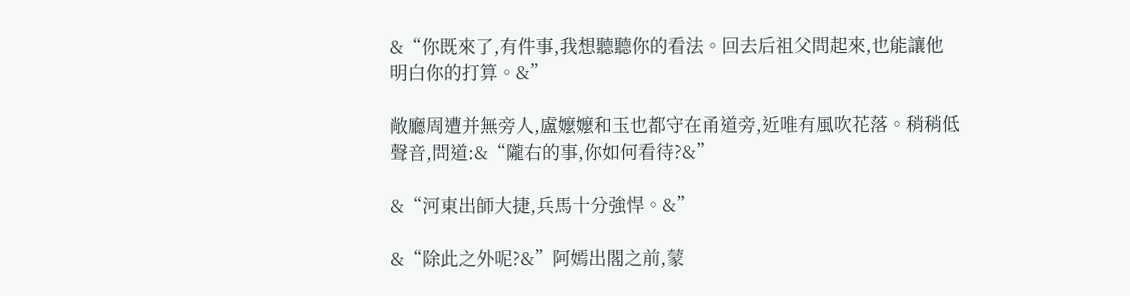&“你既來了,有件事,我想聽聽你的看法。回去后祖父問起來,也能讓他明白你的打算。&”

敞廳周遭并無旁人,盧嬤嬤和玉也都守在甬道旁,近唯有風吹花落。稍稍低聲音,問道:&“隴右的事,你如何看待?&”

&“河東出師大捷,兵馬十分強悍。&”

&“除此之外呢?&”阿嫣出閣之前,蒙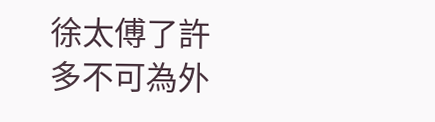徐太傅了許多不可為外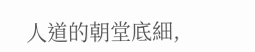人道的朝堂底細,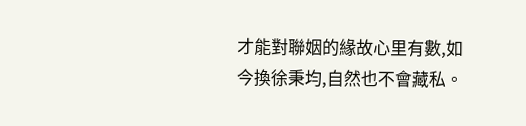才能對聯姻的緣故心里有數,如今換徐秉均,自然也不會藏私。